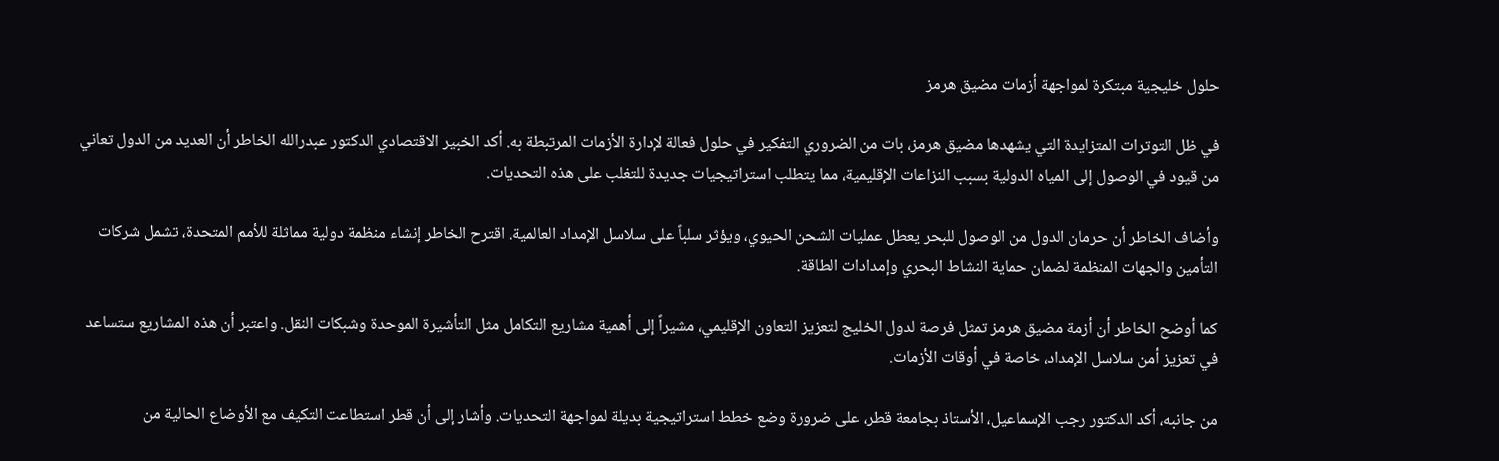حلول خليجية مبتكرة لمواجهة أزمات مضيق هرمز

في ظل التوترات المتزايدة التي يشهدها مضيق هرمز، بات من الضروري التفكير في حلول فعالة لإدارة الأزمات المرتبطة به. أكد الخبير الاقتصادي الدكتور عبدرالله الخاطر أن العديد من الدول تعاني من قيود في الوصول إلى المياه الدولية بسبب النزاعات الإقليمية، مما يتطلب استراتيجيات جديدة للتغلب على هذه التحديات.

وأضاف الخاطر أن حرمان الدول من الوصول للبحر يعطل عمليات الشحن الحيوي، ويؤثر سلباً على سلاسل الإمداد العالمية. اقترح الخاطر إنشاء منظمة دولية مماثلة للأمم المتحدة، تشمل شركات التأمين والجهات المنظمة لضمان حماية النشاط البحري وإمدادات الطاقة.

كما أوضح الخاطر أن أزمة مضيق هرمز تمثل فرصة لدول الخليج لتعزيز التعاون الإقليمي، مشيراً إلى أهمية مشاريع التكامل مثل التأشيرة الموحدة وشبكات النقل. واعتبر أن هذه المشاريع ستساعد في تعزيز أمن سلاسل الإمداد، خاصة في أوقات الأزمات.

من جانبه، أكد الدكتور رجب الإسماعيل، الأستاذ بجامعة قطر، على ضرورة وضع خطط استراتيجية بديلة لمواجهة التحديات. وأشار إلى أن قطر استطاعت التكيف مع الأوضاع الحالية من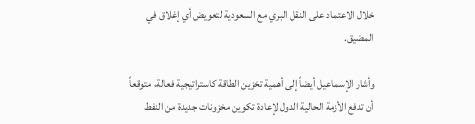خلال الاعتماد على النقل البري مع السعودية لتعويض أي إغلاق في المضيق.

وأشار الإسماعيل أيضاً إلى أهمية تخزين الطاقة كاستراتيجية فعالة، متوقعاً أن تدفع الأزمة الحالية الدول لإعادة تكوين مخزونات جديدة من النفط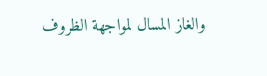والغاز المسال لمواجهة الظروف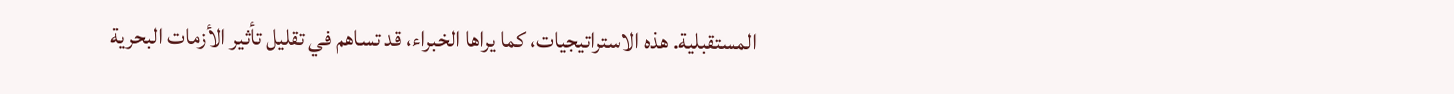المستقبلية. هذه الاستراتيجيات، كما يراها الخبراء، قد تساهم في تقليل تأثير الأزمات البحرية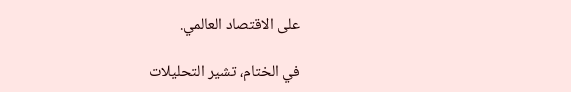على الاقتصاد العالمي.

في الختام، تشير التحليلات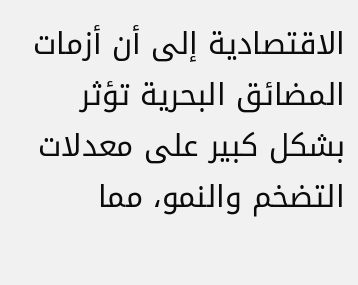الاقتصادية إلى أن أزمات المضائق البحرية تؤثر بشكل كبير على معدلات التضخم والنمو، مما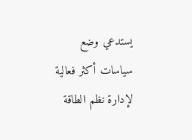يستدعي وضع سياسات أكثر فعالية لإدارة نظم الطاقة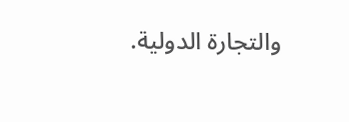والتجارة الدولية.